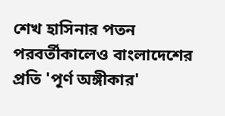শেখ হাসিনার পতন পরবর্তীকালেও বাংলাদেশের প্রতি 'পূর্ণ অঙ্গীকার'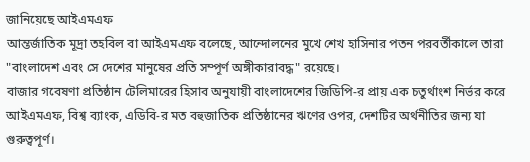জানিয়েছে আইএমএফ
আন্তর্জাতিক মূদ্রা তহবিল বা আইএমএফ বলেছে, আন্দোলনের মুখে শেখ হাসিনার পতন পরবর্তীকালে তারা "বাংলাদেশ এবং সে দেশের মানুষের প্রতি সম্পূর্ণ অঙ্গীকারাবদ্ধ" রয়েছে।
বাজার গবেষণা প্রতিষ্ঠান টেলিমারের হিসাব অনুযায়ী বাংলাদেশের জিডিপি-র প্রায় এক চতুর্থাংশ নির্ভর করে আইএমএফ, বিশ্ব ব্যাংক, এডিবি-র মত বহুজাতিক প্রতিষ্ঠানের ঋণের ওপর, দেশটির অর্থনীতির জন্য যা গুরুত্বপূর্ণ।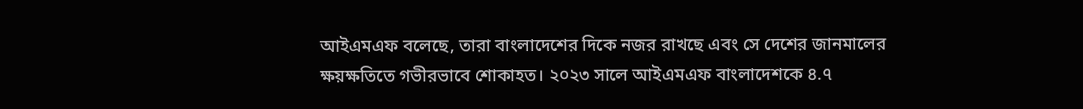আইএমএফ বলেছে, তারা বাংলাদেশের দিকে নজর রাখছে এবং সে দেশের জানমালের ক্ষয়ক্ষতিতে গভীরভাবে শোকাহত। ২০২৩ সালে আইএমএফ বাংলাদেশকে ৪.৭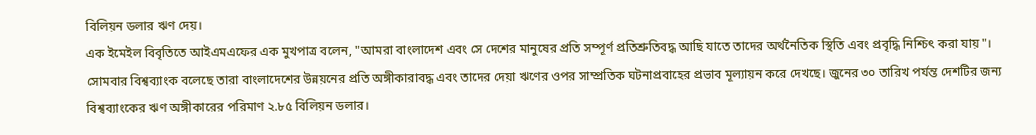বিলিয়ন ডলার ঋণ দেয়।
এক ইমেইল বিবৃতিতে আইএমএফের এক মুখপাত্র বলেন, "আমরা বাংলাদেশ এবং সে দেশের মানুষের প্রতি সম্পূর্ণ প্রতিশ্রুতিবদ্ধ আছি যাতে তাদের অর্থনৈতিক স্থিতি এবং প্রবৃদ্ধি নিশ্চিৎ করা যায়"।
সোমবার বিশ্বব্যাংক বলেছে তারা বাংলাদেশের উন্নয়নের প্রতি অঙ্গীকারাবদ্ধ এবং তাদের দেয়া ঋণের ওপর সাম্প্রতিক ঘটনাপ্রবাহের প্রভাব মূল্যায়ন করে দেখছে। জুনের ৩০ তারিখ পর্যন্ত দেশটির জন্য বিশ্বব্যাংকের ঋণ অঙ্গীকারের পরিমাণ ২.৮৫ বিলিয়ন ডলার।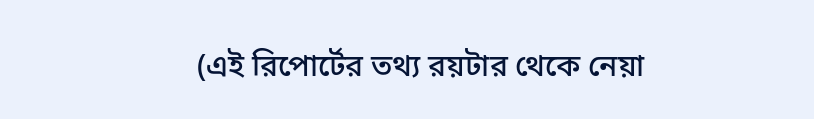(এই রিপোর্টের তথ্য রয়টার থেকে নেয়া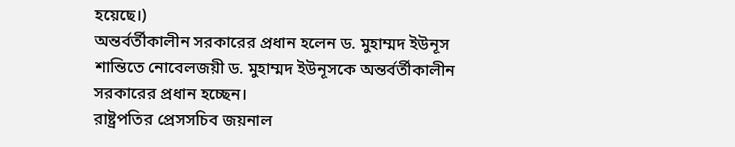হয়েছে।)
অন্তর্বর্তীকালীন সরকারের প্রধান হলেন ড. মুহাম্মদ ইউনূস
শান্তিতে নোবেলজয়ী ড. মুহাম্মদ ইউনূসকে অন্তর্বর্তীকালীন সরকারের প্রধান হচ্ছেন।
রাষ্ট্রপতির প্রেসসচিব জয়নাল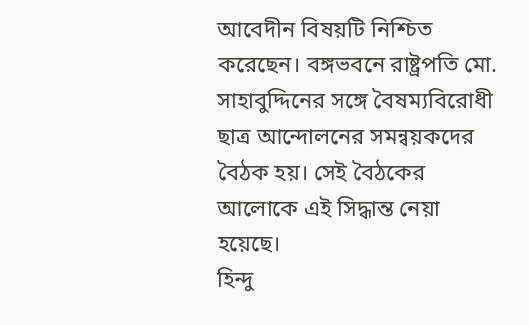আবেদীন বিষয়টি নিশ্চিত করেছেন। বঙ্গভবনে রাষ্ট্রপতি মো. সাহাবুদ্দিনের সঙ্গে বৈষম্যবিরোধী ছাত্র আন্দোলনের সমন্বয়কদের বৈঠক হয়। সেই বৈঠকের আলোকে এই সিদ্ধান্ত নেয়া হয়েছে।
হিন্দু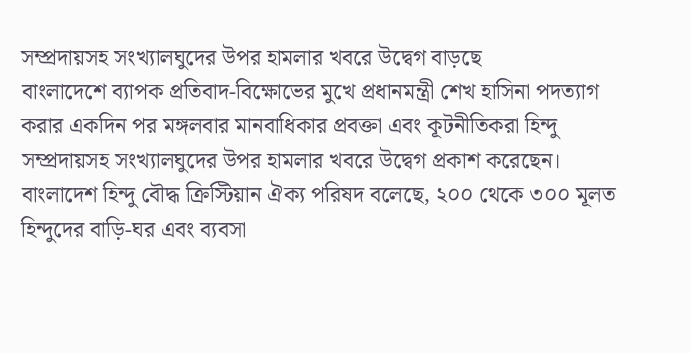সম্প্রদায়সহ সংখ্যালঘুদের উপর হামলার খবরে উদ্বেগ বাড়ছে
বাংলাদেশে ব্যাপক প্রতিবাদ-বিক্ষোভের মুখে প্রধানমন্ত্রী শেখ হাসিনা পদত্যাগ করার একদিন পর মঙ্গলবার মানবাধিকার প্রবক্তা এবং কূটনীতিকরা হিন্দু সম্প্রদায়সহ সংখ্যালঘুদের উপর হামলার খবরে উদ্বেগ প্রকাশ করেছেন।
বাংলাদেশ হিন্দু বৌদ্ধ ক্রিস্টিয়ান ঐক্য পরিষদ বলেছে, ২০০ থেকে ৩০০ মূলত হিন্দুদের বাড়ি-ঘর এবং ব্যবসা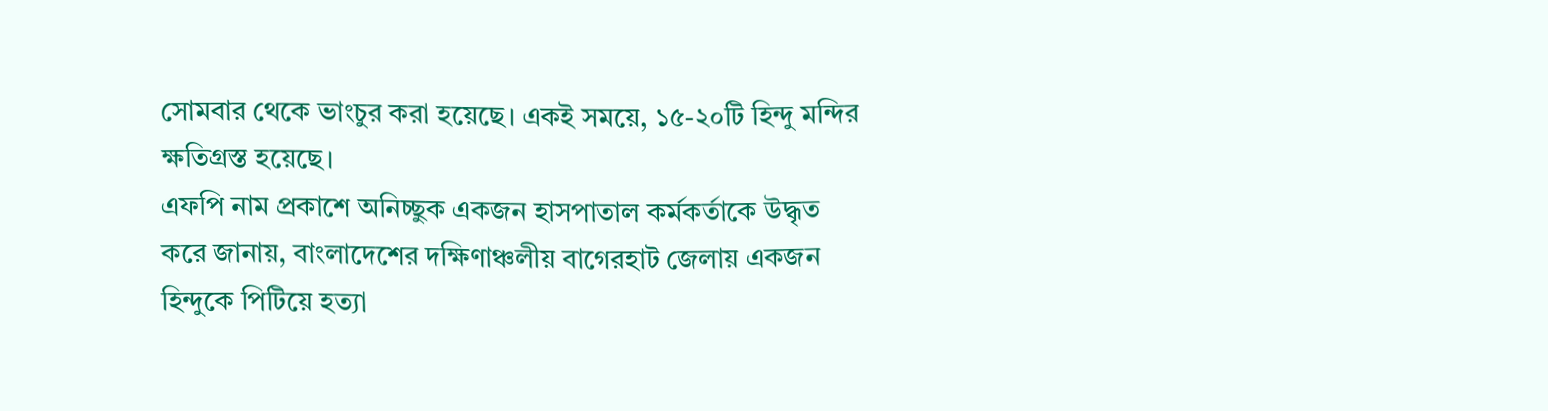সোমবার থেকে ভাংচুর করা হয়েছে। একই সময়ে, ১৫-২০টি হিন্দু মন্দির ক্ষতিগ্রস্ত হয়েছে।
এফপি নাম প্রকাশে অনিচ্ছুক একজন হাসপাতাল কর্মকর্তাকে উদ্ধৃত করে জানায়, বাংলাদেশের দক্ষিণাঞ্চলীয় বাগেরহাট জেলায় একজন হিন্দুকে পিটিয়ে হত্যা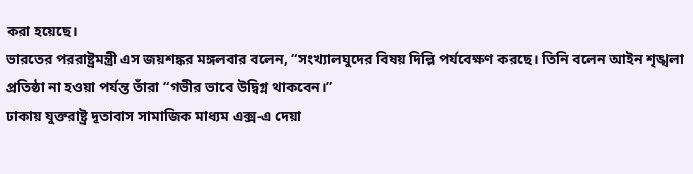করা হয়েছে।
ভারতের পররাষ্ট্রমন্ত্রী এস জয়শঙ্কর মঙ্গলবার বলেন, “সংখ্যালঘুদের বিষয় দিল্লি পর্যবেক্ষণ করছে। তিনি বলেন আইন শৃঙ্খলা প্রতিষ্ঠা না হওয়া পর্যন্ত তাঁরা “গভীর ভাবে উদ্বিগ্ন থাকবেন।”
ঢাকায় যুক্তরাষ্ট্র দূতাবাস সামাজিক মাধ্যম এক্স-এ দেয়া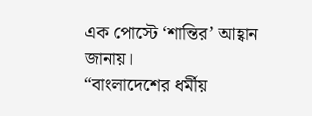এক পোস্টে ‘শান্তির’ আহ্বান জানায়।
“বাংলাদেশের ধর্মীয়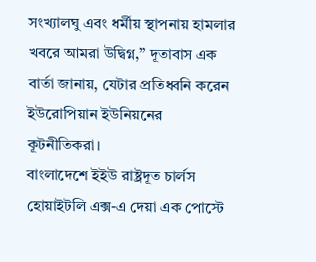সংখ্যালঘু এবং ধর্মীয় স্থাপনায় হামলার খবরে আমরা উদ্বিগ্ন,” দূতাবাস এক বার্তা জানায়, যেটার প্রতিধ্বনি করেন ইউরোপিয়ান ইউনিয়নের কূটনীতিকরা।
বাংলাদেশে ইইউ রাষ্ট্রদূত চার্লস হোয়াইটলি এক্স-এ দেয়া এক পোস্টে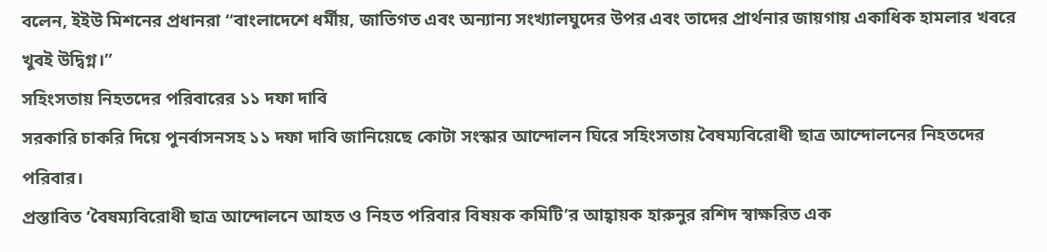বলেন, ইইউ মিশনের প্রধানরা “বাংলাদেশে ধর্মীয়, জাতিগত এবং অন্যান্য সংখ্যালঘুদের উপর এবং তাদের প্রার্থনার জায়গায় একাধিক হামলার খবরে খুবই উদ্বিগ্ন।”
সহিংসতায় নিহতদের পরিবারের ১১ দফা দাবি
সরকারি চাকরি দিয়ে পুনর্বাসনসহ ১১ দফা দাবি জানিয়েছে কোটা সংস্কার আন্দোলন ঘিরে সহিংসতায় বৈষম্যবিরোধী ছাত্র আন্দোলনের নিহতদের পরিবার।
প্রস্তাবিত ‘বৈষম্যবিরোধী ছাত্র আন্দোলনে আহত ও নিহত পরিবার বিষয়ক কমিটি’র আহ্বায়ক হারুনুর রশিদ স্বাক্ষরিত এক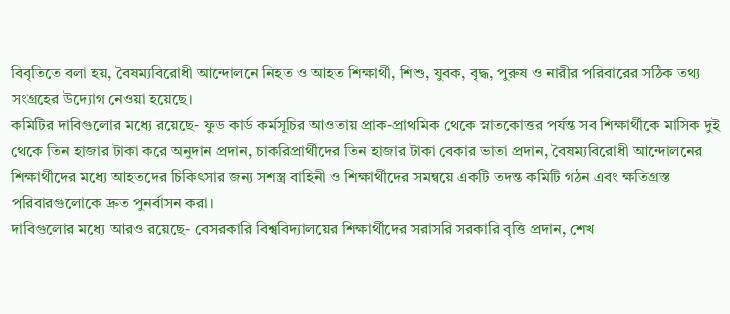বিবৃতিতে বলা হয়, বৈষম্যবিরোধী আন্দোলনে নিহত ও আহত শিক্ষার্থী, শিশু, যুবক, বৃদ্ধ, পুরুষ ও নারীর পরিবারের সঠিক তথ্য সংগ্রহের উদ্যোগ নেওয়া হয়েছে।
কমিটির দাবিগুলোর মধ্যে রয়েছে- ফুড কার্ড কর্মসূচির আওতায় প্রাক-প্রাথমিক থেকে স্নাতকোত্তর পর্যন্ত সব শিক্ষার্থীকে মাসিক দুই থেকে তিন হাজার টাকা করে অনুদান প্রদান, চাকরিপ্রার্থীদের তিন হাজার টাকা বেকার ভাতা প্রদান, বৈষম্যবিরোধী আন্দোলনের শিক্ষার্থীদের মধ্যে আহতদের চিকিৎসার জন্য সশস্ত্র বাহিনী ও শিক্ষার্থীদের সমন্বয়ে একটি তদন্ত কমিটি গঠন এবং ক্ষতিগ্রস্ত পরিবারগুলোকে দ্রুত পুনর্বাসন করা।
দাবিগুলোর মধ্যে আরও রয়েছে- বেসরকারি বিশ্ববিদ্যালয়ের শিক্ষার্থীদের সরাসরি সরকারি বৃত্তি প্রদান, শেখ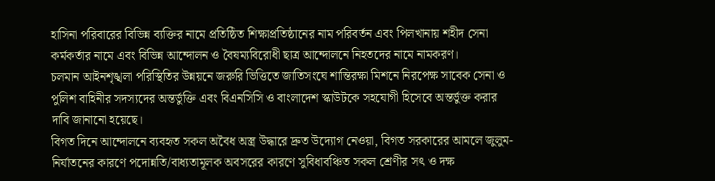হাসিনা পরিবারের বিভিন্ন ব্যক্তির নামে প্রতিষ্ঠিত শিক্ষাপ্রতিষ্ঠানের নাম পরিবর্তন এবং পিলখানায় শহীদ সেনা কর্মকর্তার নামে এবং বিভিন্ন আন্দোলন ও বৈষম্যবিরোধী ছাত্র আন্দোলনে নিহতদের নামে নামকরণ।
চলমান আইনশৃঙ্খলা পরিস্থিতির উন্নয়নে জরুরি ভিত্তিতে জাতিসংঘে শান্তিরক্ষা মিশনে নিরপেক্ষ সাবেক সেনা ও পুলিশ বাহিনীর সদস্যদের অন্তর্ভুক্তি এবং বিএনসিসি ও বাংলাদেশ স্কাউটকে সহযোগী হিসেবে অন্তর্ভুক্ত করার দাবি জানানো হয়েছে।
বিগত দিনে আন্দোলনে ব্যবহৃত সকল অবৈধ অস্ত্র উদ্ধারে দ্রুত উদ্যোগ নেওয়া, বিগত সরকারের আমলে জুলুম-নির্যাতনের কারণে পদোন্নতি/বাধ্যতামূলক অবসরের কারণে সুবিধাবঞ্চিত সকল শ্রেণীর সৎ ও দক্ষ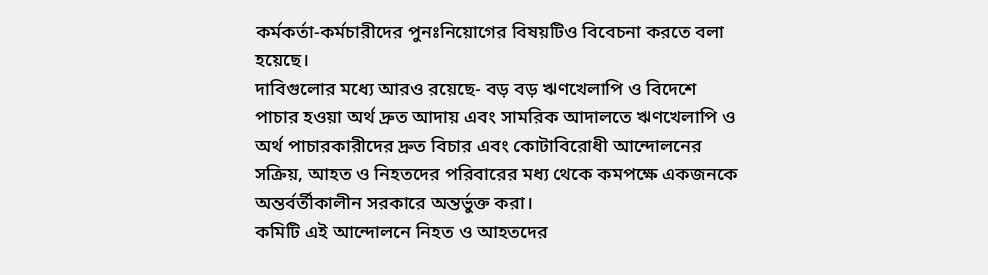কর্মকর্তা-কর্মচারীদের পুনঃনিয়োগের বিষয়টিও বিবেচনা করতে বলা হয়েছে।
দাবিগুলোর মধ্যে আরও রয়েছে- বড় বড় ঋণখেলাপি ও বিদেশে পাচার হওয়া অর্থ দ্রুত আদায় এবং সামরিক আদালতে ঋণখেলাপি ও অর্থ পাচারকারীদের দ্রুত বিচার এবং কোটাবিরোধী আন্দোলনের সক্রিয়, আহত ও নিহতদের পরিবারের মধ্য থেকে কমপক্ষে একজনকে অন্তর্বর্তীকালীন সরকারে অন্তর্ভুক্ত করা।
কমিটি এই আন্দোলনে নিহত ও আহতদের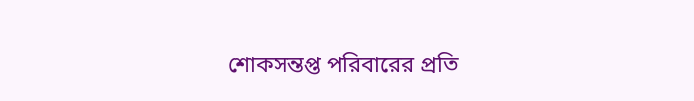শোকসন্তপ্ত পরিবারের প্রতি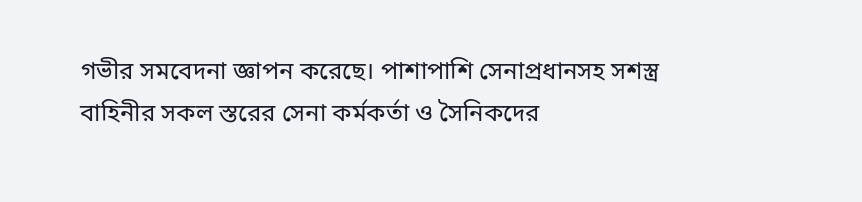গভীর সমবেদনা জ্ঞাপন করেছে। পাশাপাশি সেনাপ্রধানসহ সশস্ত্র বাহিনীর সকল স্তরের সেনা কর্মকর্তা ও সৈনিকদের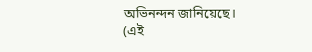অভিনন্দন জানিয়েছে।
(এই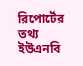রিপোর্টের তথ্য ইউএনবি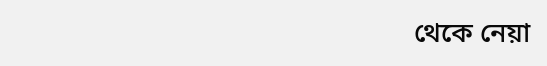থেকে নেয়া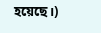হয়েছে।)